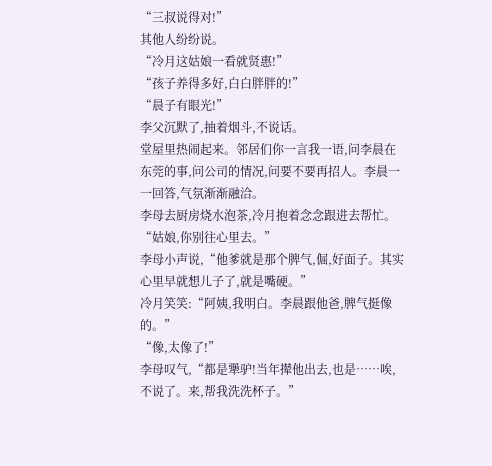“三叔说得对!”
其他人纷纷说。
“冷月这姑娘一看就贤惠!”
“孩子养得多好,白白胖胖的!”
“晨子有眼光!”
李父沉默了,抽着烟斗,不说话。
堂屋里热闹起来。邻居们你一言我一语,问李晨在东莞的事,问公司的情况,问要不要再招人。李晨一一回答,气氛渐渐融洽。
李母去厨房烧水泡茶,冷月抱着念念跟进去帮忙。
“姑娘,你别往心里去。”
李母小声说,“他爹就是那个脾气,倔,好面子。其实心里早就想儿子了,就是嘴硬。”
冷月笑笑:“阿姨,我明白。李晨跟他爸,脾气挺像的。”
“像,太像了!”
李母叹气,“都是犟驴!当年撵他出去,也是……唉,不说了。来,帮我洗洗杯子。”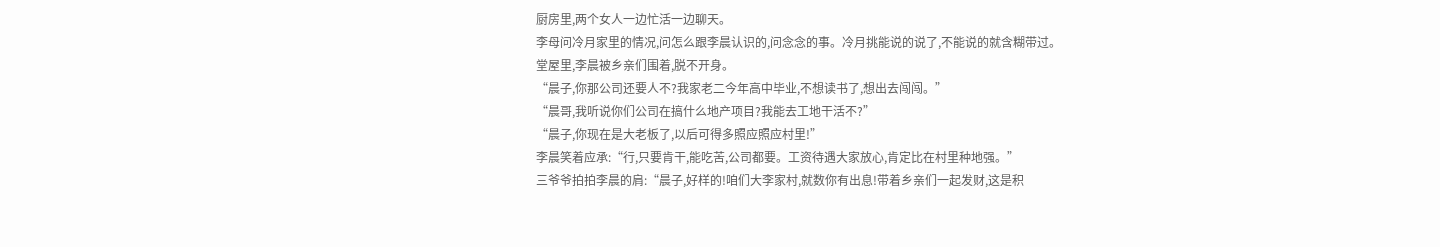厨房里,两个女人一边忙活一边聊天。
李母问冷月家里的情况,问怎么跟李晨认识的,问念念的事。冷月挑能说的说了,不能说的就含糊带过。
堂屋里,李晨被乡亲们围着,脱不开身。
“晨子,你那公司还要人不?我家老二今年高中毕业,不想读书了,想出去闯闯。”
“晨哥,我听说你们公司在搞什么地产项目?我能去工地干活不?”
“晨子,你现在是大老板了,以后可得多照应照应村里!”
李晨笑着应承:“行,只要肯干,能吃苦,公司都要。工资待遇大家放心,肯定比在村里种地强。”
三爷爷拍拍李晨的肩:“晨子,好样的!咱们大李家村,就数你有出息!带着乡亲们一起发财,这是积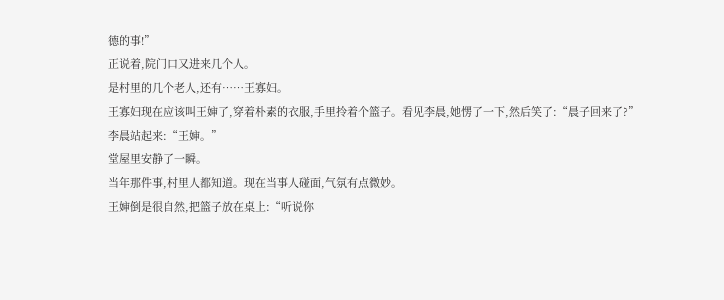德的事!”
正说着,院门口又进来几个人。
是村里的几个老人,还有……王寡妇。
王寡妇现在应该叫王婶了,穿着朴素的衣服,手里拎着个篮子。看见李晨,她愣了一下,然后笑了:“晨子回来了?”
李晨站起来:“王婶。”
堂屋里安静了一瞬。
当年那件事,村里人都知道。现在当事人碰面,气氛有点微妙。
王婶倒是很自然,把篮子放在桌上:“听说你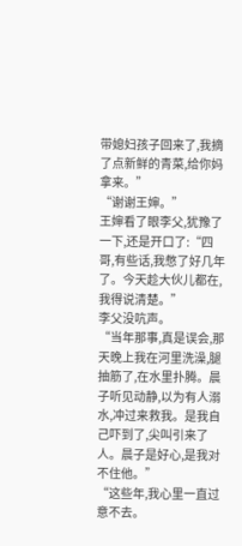带媳妇孩子回来了,我摘了点新鲜的青菜,给你妈拿来。”
“谢谢王婶。”
王婶看了眼李父,犹豫了一下,还是开口了:“四哥,有些话,我憋了好几年了。今天趁大伙儿都在,我得说清楚。”
李父没吭声。
“当年那事,真是误会,那天晚上我在河里洗澡,腿抽筋了,在水里扑腾。晨子听见动静,以为有人溺水,冲过来救我。是我自己吓到了,尖叫引来了人。晨子是好心,是我对不住他。”
“这些年,我心里一直过意不去。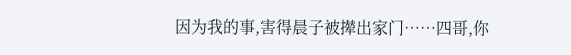因为我的事,害得晨子被撵出家门……四哥,你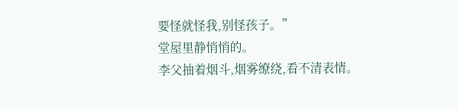要怪就怪我,别怪孩子。”
堂屋里静悄悄的。
李父抽着烟斗,烟雾缭绕,看不清表情。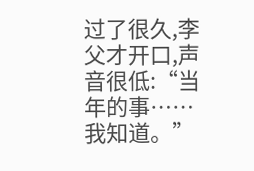过了很久,李父才开口,声音很低:“当年的事……我知道。”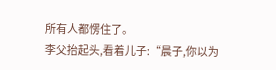所有人都愣住了。
李父抬起头,看着儿子:“晨子,你以为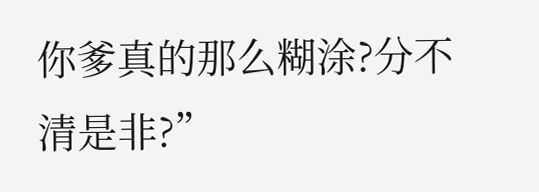你爹真的那么糊涂?分不清是非?”